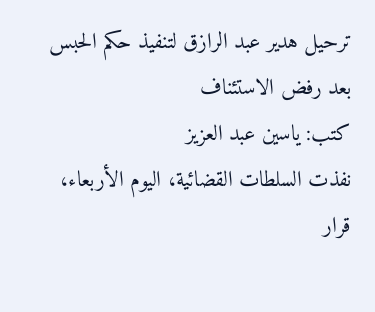ترحيل هدير عبد الرازق لتنفيذ حكم الحبس بعد رفض الاستئناف
كتب: ياسين عبد العزيز
نفذت السلطات القضائية، اليوم الأربعاء، قرار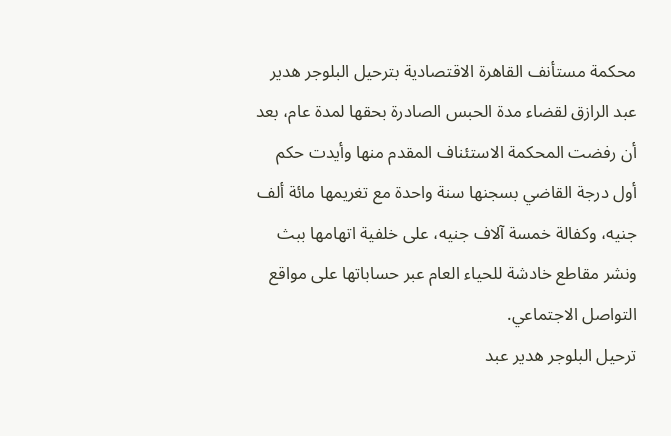محكمة مستأنف القاهرة الاقتصادية بترحيل البلوجر هدير عبد الرازق لقضاء مدة الحبس الصادرة بحقها لمدة عام، بعد أن رفضت المحكمة الاستئناف المقدم منها وأيدت حكم أول درجة القاضي بسجنها سنة واحدة مع تغريمها مائة ألف جنيه، وكفالة خمسة آلاف جنيه، على خلفية اتهامها ببث ونشر مقاطع خادشة للحياء العام عبر حساباتها على مواقع التواصل الاجتماعي.
ترحيل البلوجر هدير عبد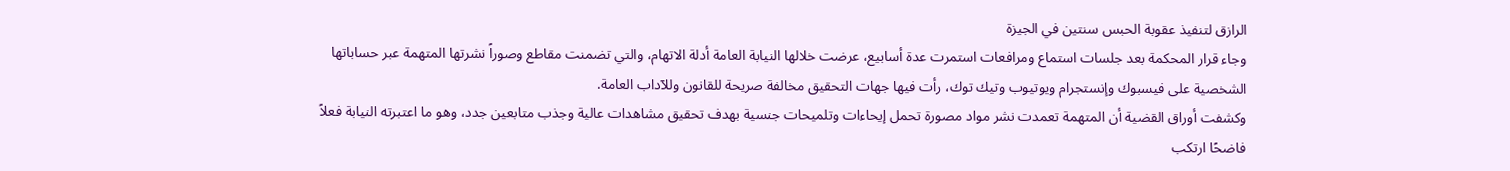الرازق لتنفيذ عقوبة الحبس سنتين في الجيزة
وجاء قرار المحكمة بعد جلسات استماع ومرافعات استمرت عدة أسابيع، عرضت خلالها النيابة العامة أدلة الاتهام، والتي تضمنت مقاطع وصوراً نشرتها المتهمة عبر حساباتها الشخصية على فيسبوك وإنستجرام ويوتيوب وتيك توك، رأت فيها جهات التحقيق مخالفة صريحة للقانون وللآداب العامة.
وكشفت أوراق القضية أن المتهمة تعمدت نشر مواد مصورة تحمل إيحاءات وتلميحات جنسية بهدف تحقيق مشاهدات عالية وجذب متابعين جدد، وهو ما اعتبرته النيابة فعلاً فاضحًا ارتكب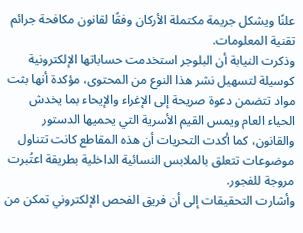علنًا ويشكل جريمة مكتملة الأركان وفقًا لقانون مكافحة جرائم تقنية المعلومات.
وذكرت النيابة أن البلوجر استخدمت حساباتها الإلكترونية كوسيلة لتسهيل نشر هذا النوع من المحتوى، مؤكدة أنها بثت مواد تتضمن دعوة صريحة إلى الإغراء والإيحاء بما يخدش الحياء العام ويمس القيم الأسرية التي يحميها الدستور والقانون، كما أكدت التحريات أن هذه المقاطع كانت تتناول موضوعات تتعلق بالملابس النسائية الداخلية بطريقة اعتُبرت مروجة للفجور.
وأشارت التحقيقات إلى أن فريق الفحص الإلكتروني تمكن من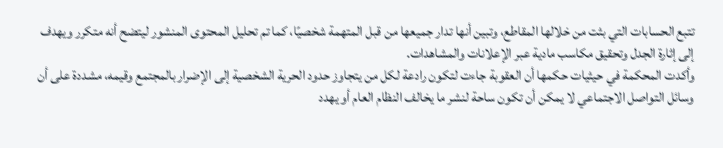تتبع الحسابات التي بثت من خلالها المقاطع، وتبين أنها تدار جميعها من قبل المتهمة شخصيًا، كما تم تحليل المحتوى المنشور ليتضح أنه متكرر ويهدف إلى إثارة الجدل وتحقيق مكاسب مادية عبر الإعلانات والمشاهدات.
وأكدت المحكمة في حيثيات حكمها أن العقوبة جاءت لتكون رادعة لكل من يتجاوز حدود الحرية الشخصية إلى الإضرار بالمجتمع وقيمه، مشددة على أن وسائل التواصل الاجتماعي لا يمكن أن تكون ساحة لنشر ما يخالف النظام العام أو يهدد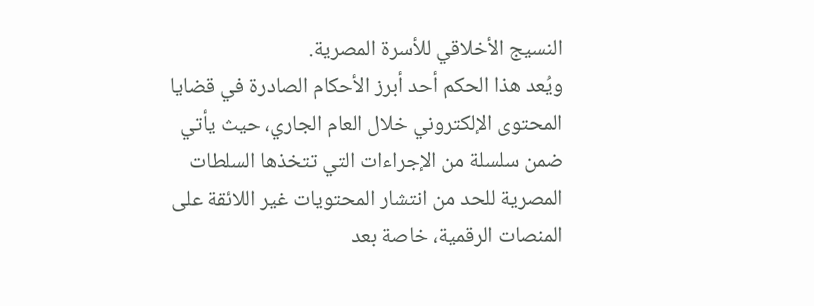النسيج الأخلاقي للأسرة المصرية.
ويُعد هذا الحكم أحد أبرز الأحكام الصادرة في قضايا المحتوى الإلكتروني خلال العام الجاري، حيث يأتي ضمن سلسلة من الإجراءات التي تتخذها السلطات المصرية للحد من انتشار المحتويات غير اللائقة على المنصات الرقمية، خاصة بعد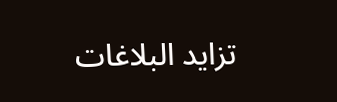تزايد البلاغات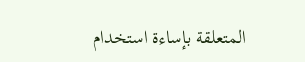المتعلقة بإساءة استخدام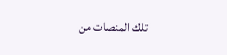تلك المنصات من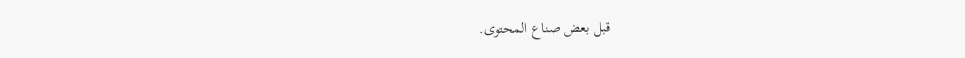قبل بعض صناع المحتوى.